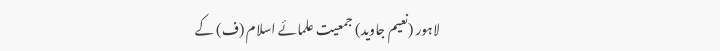لاہور (نعیم جاوید) جمعیت علمائے اسلام (ف) کے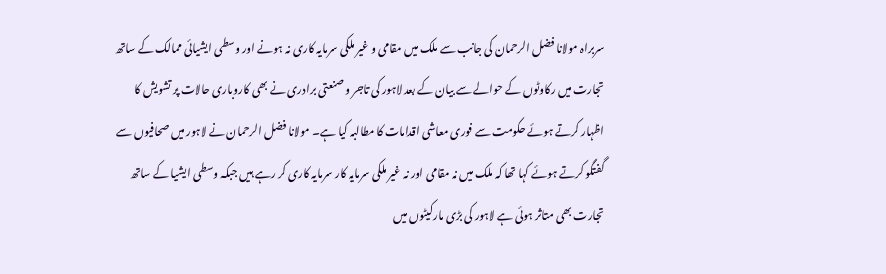سربراہ مولانا فضل الرحمان کی جانب سے ملک میں مقامی و غیر ملکی سرمایہ کاری نہ ہونے اور وسطی ایشیائی ممالک کے ساتھ تجارت میں رکاوٹوں کے حوالے سے بیان کے بعد لاہور کی تاجر و صنعتی برادری نے بھی کاروباری حالات پر تشویش کا اظہار کرتے ہوئے حکومت سے فوری معاشی اقدامات کا مطالبہ کیا ہے۔ مولانا فضل الرحمان نے لاہور میں صحافیوں سے گفتگو کرتے ہوئے کہا تھا کہ ملک میں نہ مقامی اور نہ غیر ملکی سرمایہ کار سرمایہ کاری کر رہے ہیں جبکہ وسطی ایشیا کے ساتھ تجارت بھی متاثر ہوئی ہے لاہور کی بڑی مارکیٹوں میں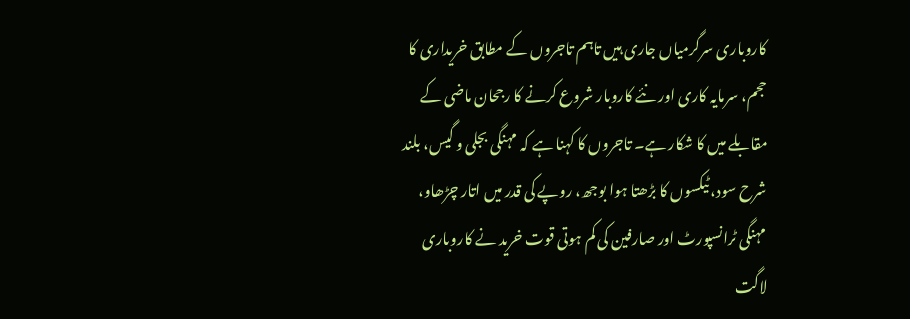کاروباری سرگرمیاں جاری ہیں تاہم تاجروں کے مطابق خریداری کا حجم، سرمایہ کاری اور نئے کاروبار شروع کرنے کا رجحان ماضی کے مقابلے میں کا شکار ہے۔ تاجروں کا کہنا ہے کہ مہنگی بجلی و گیس، بلند شرح سود، ٹیکسوں کا بڑھتا ہوا بوجھ، روپے کی قدر میں اتار چڑھاو، مہنگی ٹرانسپورٹ اور صارفین کی کم ہوتی قوت خرید نے کاروباری لاگت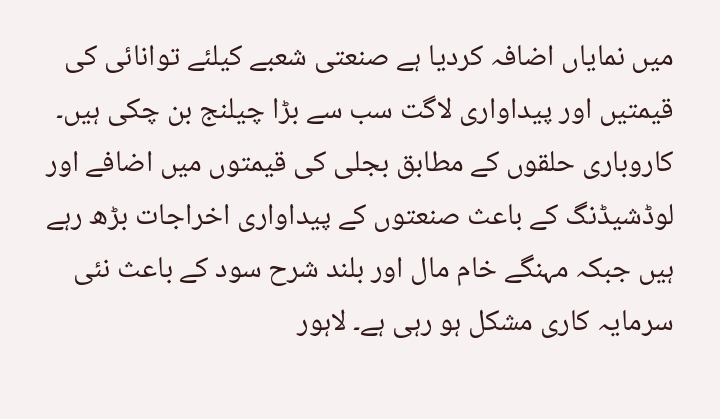میں نمایاں اضافہ کردیا ہے صنعتی شعبے کیلئے توانائی کی قیمتیں اور پیداواری لاگت سب سے بڑا چیلنج بن چکی ہیں۔ کاروباری حلقوں کے مطابق بجلی کی قیمتوں میں اضافے اور لوڈشیڈنگ کے باعث صنعتوں کے پیداواری اخراجات بڑھ رہے ہیں جبکہ مہنگے خام مال اور بلند شرح سود کے باعث نئی سرمایہ کاری مشکل ہو رہی ہے۔ لاہور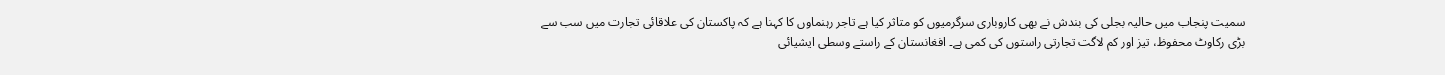سمیت پنجاب میں حالیہ بجلی کی بندش نے بھی کاروباری سرگرمیوں کو متاثر کیا ہے تاجر رہنماوں کا کہنا ہے کہ پاکستان کی علاقائی تجارت میں سب سے بڑی رکاوٹ محفوظ، تیز اور کم لاگت تجارتی راستوں کی کمی ہے۔ افغانستان کے راستے وسطی ایشیائی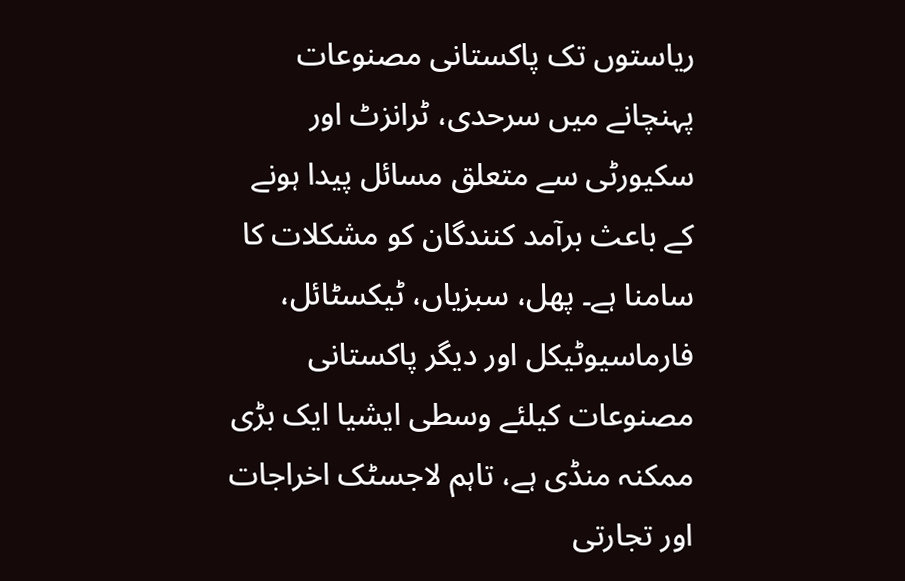ریاستوں تک پاکستانی مصنوعات پہنچانے میں سرحدی، ٹرانزٹ اور سکیورٹی سے متعلق مسائل پیدا ہونے کے باعث برآمد کنندگان کو مشکلات کا سامنا ہے۔ پھل، سبزیاں، ٹیکسٹائل، فارماسیوٹیکل اور دیگر پاکستانی مصنوعات کیلئے وسطی ایشیا ایک بڑی ممکنہ منڈی ہے، تاہم لاجسٹک اخراجات اور تجارتی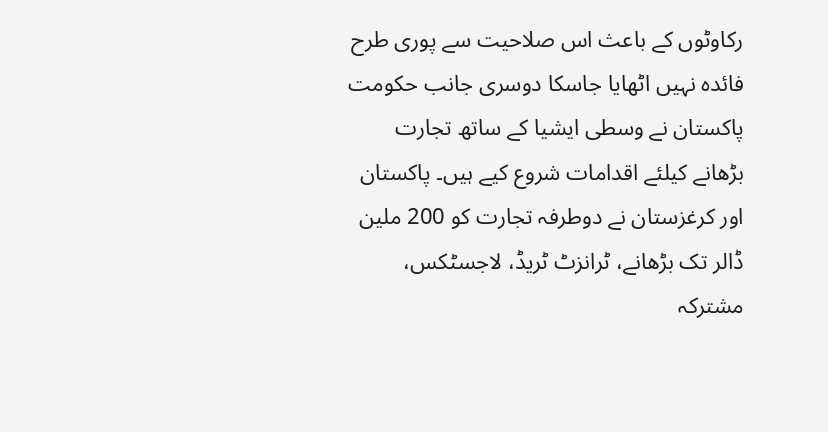رکاوٹوں کے باعث اس صلاحیت سے پوری طرح فائدہ نہیں اٹھایا جاسکا دوسری جانب حکومت پاکستان نے وسطی ایشیا کے ساتھ تجارت بڑھانے کیلئے اقدامات شروع کیے ہیں۔ پاکستان اور کرغزستان نے دوطرفہ تجارت کو 200 ملین ڈالر تک بڑھانے، ٹرانزٹ ٹریڈ، لاجسٹکس، مشترکہ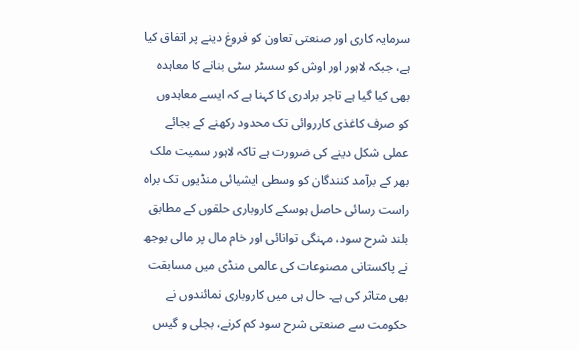سرمایہ کاری اور صنعتی تعاون کو فروغ دینے پر اتفاق کیا ہے، جبکہ لاہور اور اوش کو سسٹر سٹی بنانے کا معاہدہ بھی کیا گیا ہے تاجر برادری کا کہنا ہے کہ ایسے معاہدوں کو صرف کاغذی کارروائی تک محدود رکھنے کے بجائے عملی شکل دینے کی ضرورت ہے تاکہ لاہور سمیت ملک بھر کے برآمد کنندگان کو وسطی ایشیائی منڈیوں تک براہ راست رسائی حاصل ہوسکے کاروباری حلقوں کے مطابق بلند شرح سود، مہنگی توانائی اور خام مال پر مالی بوجھ نے پاکستانی مصنوعات کی عالمی منڈی میں مسابقت بھی متاثر کی ہے۔ حال ہی میں کاروباری نمائندوں نے حکومت سے صنعتی شرح سود کم کرنے، بجلی و گیس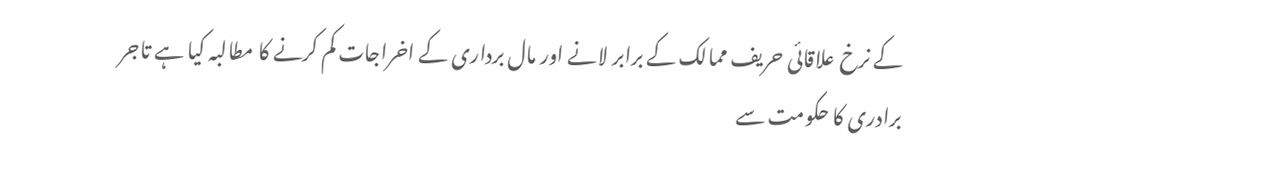کے نرخ علاقائی حریف ممالک کے برابر لانے اور مال برداری کے اخراجات کم کرنے کا مطالبہ کیا ہے تاجر برادری کا حکومت سے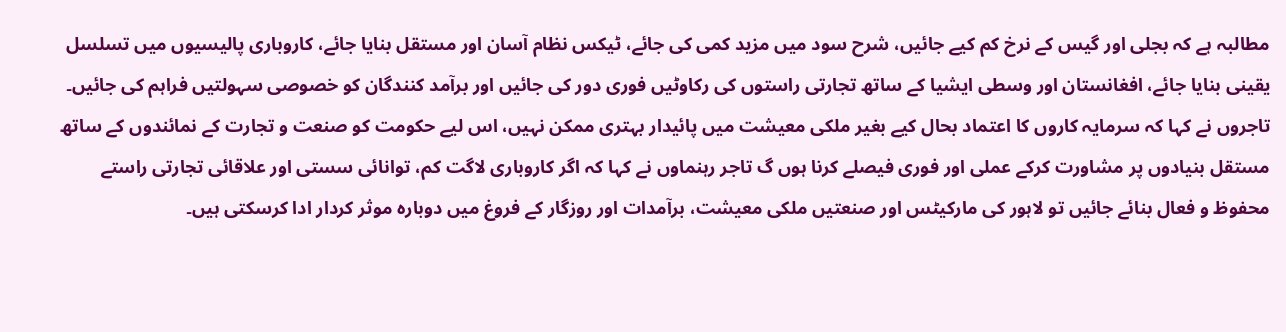مطالبہ ہے کہ بجلی اور گیس کے نرخ کم کیے جائیں، شرح سود میں مزید کمی کی جائے، ٹیکس نظام آسان اور مستقل بنایا جائے، کاروباری پالیسیوں میں تسلسل یقینی بنایا جائے، افغانستان اور وسطی ایشیا کے ساتھ تجارتی راستوں کی رکاوٹیں فوری دور کی جائیں اور برآمد کنندگان کو خصوصی سہولتیں فراہم کی جائیں۔ تاجروں نے کہا کہ سرمایہ کاروں کا اعتماد بحال کیے بغیر ملکی معیشت میں پائیدار بہتری ممکن نہیں، اس لیے حکومت کو صنعت و تجارت کے نمائندوں کے ساتھ مستقل بنیادوں پر مشاورت کرکے عملی اور فوری فیصلے کرنا ہوں گ تاجر رہنماوں نے کہا کہ اگر کاروباری لاگت کم، توانائی سستی اور علاقائی تجارتی راستے محفوظ و فعال بنائے جائیں تو لاہور کی مارکیٹس اور صنعتیں ملکی معیشت، برآمدات اور روزگار کے فروغ میں دوبارہ موثر کردار ادا کرسکتی ہیں۔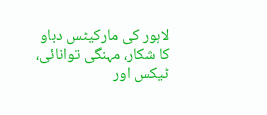لاہور کی مارکیٹس دباو کا شکار، مہنگی توانائی، ٹیکس اور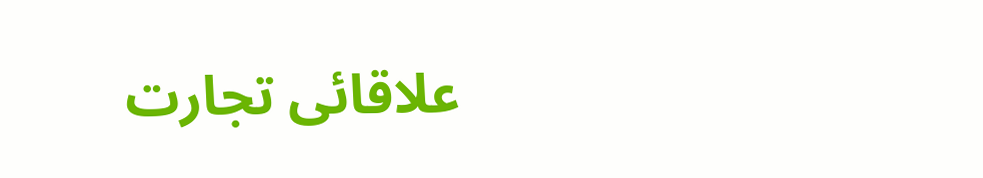علاقائی تجارت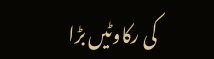کی رکاوٹیں بڑا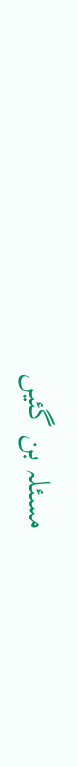مسئلہ بن گئیں